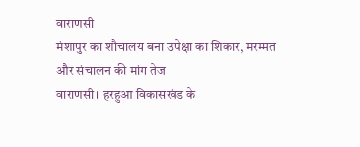वाराणसी
मंशापुर का शौचालय बना उपेक्षा का शिकार, मरम्मत और संचालन की मांग तेज
वाराणसी। हरहुआ विकासखंड के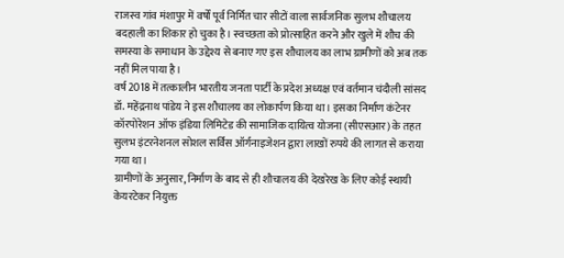राजस्व गांव मंशापुर में वर्षों पूर्व निर्मित चार सीटों वाला सार्वजनिक सुलभ शौचालय बदहाली का शिकार हो चुका है। स्वच्छता को प्रोत्साहित करने और खुले में शौच की समस्या के समाधान के उद्देश्य से बनाए गए इस शौचालय का लाभ ग्रामीणों को अब तक नहीं मिल पाया है।
वर्ष 2018 में तत्कालीन भारतीय जनता पार्टी के प्रदेश अध्यक्ष एवं वर्तमान चंदौली सांसद डॉ. महेंद्रनाथ पांडेय ने इस शौचालय का लोकार्पण किया था। इसका निर्माण कंटेनर कॉरपोरेशन ऑफ इंडिया लिमिटेड की सामाजिक दायित्व योजना (सीएसआर) के तहत सुलभ इंटरनेशनल सोशल सर्विस ऑर्गनाइजेशन द्वारा लाखों रुपये की लागत से कराया गया था।
ग्रामीणों के अनुसार, निर्माण के बाद से ही शौचालय की देखरेख के लिए कोई स्थायी केयरटेकर नियुक्त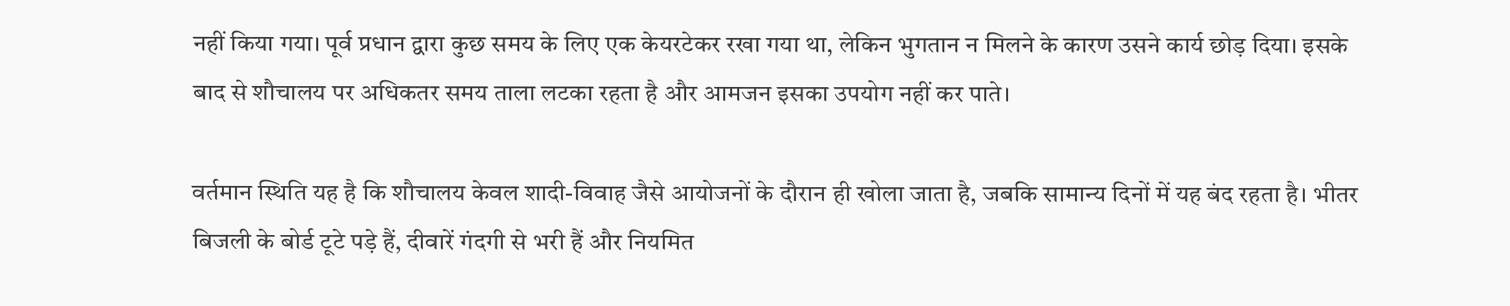नहीं किया गया। पूर्व प्रधान द्वारा कुछ समय के लिए एक केयरटेकर रखा गया था, लेकिन भुगतान न मिलने के कारण उसने कार्य छोड़ दिया। इसके बाद से शौचालय पर अधिकतर समय ताला लटका रहता है और आमजन इसका उपयोग नहीं कर पाते।

वर्तमान स्थिति यह है कि शौचालय केवल शादी-विवाह जैसे आयोजनों के दौरान ही खोला जाता है, जबकि सामान्य दिनों में यह बंद रहता है। भीतर बिजली के बोर्ड टूटे पड़े हैं, दीवारें गंदगी से भरी हैं और नियमित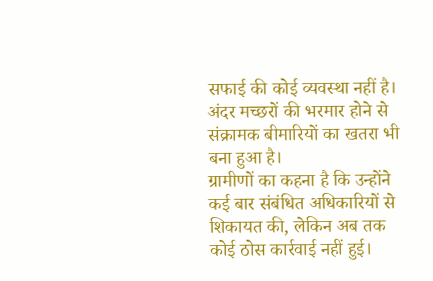सफाई की कोई व्यवस्था नहीं है। अंदर मच्छरों की भरमार होने से संक्रामक बीमारियों का खतरा भी बना हुआ है।
ग्रामीणों का कहना है कि उन्होंने कई बार संबंधित अधिकारियों से शिकायत की, लेकिन अब तक कोई ठोस कार्रवाई नहीं हुई।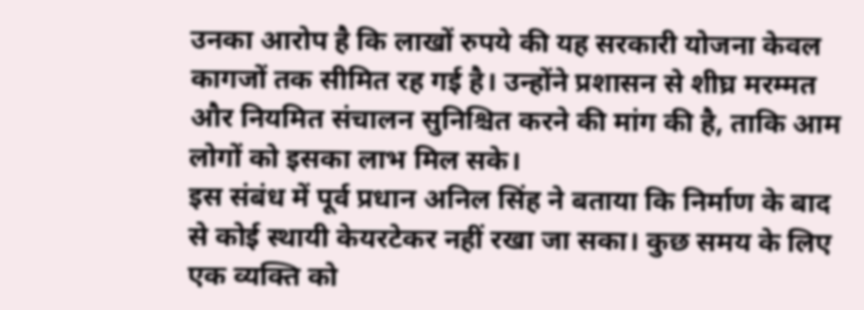उनका आरोप है कि लाखों रुपये की यह सरकारी योजना केवल कागजों तक सीमित रह गई है। उन्होंने प्रशासन से शीघ्र मरम्मत और नियमित संचालन सुनिश्चित करने की मांग की है, ताकि आम लोगों को इसका लाभ मिल सके।
इस संबंध में पूर्व प्रधान अनिल सिंह ने बताया कि निर्माण के बाद से कोई स्थायी केयरटेकर नहीं रखा जा सका। कुछ समय के लिए एक व्यक्ति को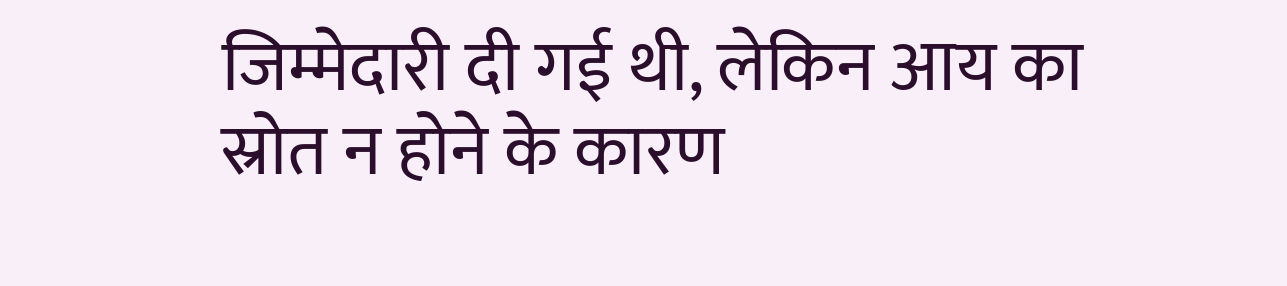जिम्मेदारी दी गई थी, लेकिन आय का स्रोत न होने के कारण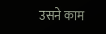उसने काम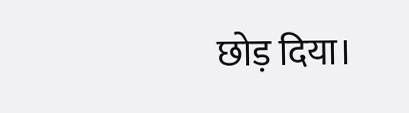छोड़ दिया।